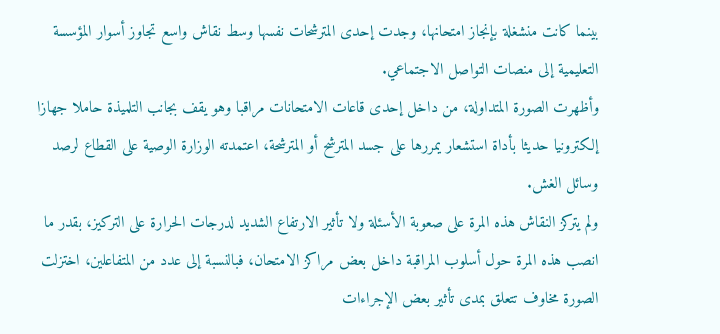بينما كانت منشغلة بإنجاز امتحانها، وجدت إحدى المترشحات نفسها وسط نقاش واسع تجاوز أسوار المؤسسة التعليمية إلى منصات التواصل الاجتماعي.
وأظهرت الصورة المتداولة، من داخل إحدى قاعات الامتحانات مراقبا وهو يقف بجانب التلميذة حاملا جهازا إلكترونيا حديثا بأداة استشعار يمررها على جسد المترشح أو المترشحة، اعتمدته الوزارة الوصية على القطاع لرصد وسائل الغش.
ولم يتركز النقاش هذه المرة على صعوبة الأسئلة ولا تأثير الارتفاع الشديد لدرجات الحرارة على التركيز، بقدر ما انصب هذه المرة حول أسلوب المراقبة داخل بعض مراكز الامتحان، فبالنسبة إلى عدد من المتفاعلين، اختزلت الصورة مخاوف تتعلق بمدى تأثير بعض الإجراءات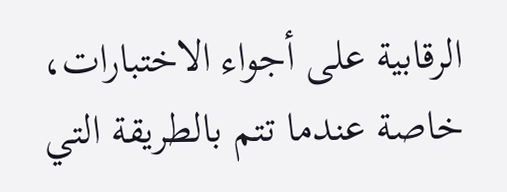الرقابية على أجواء الاختبارات، خاصة عندما تتم بالطريقة التي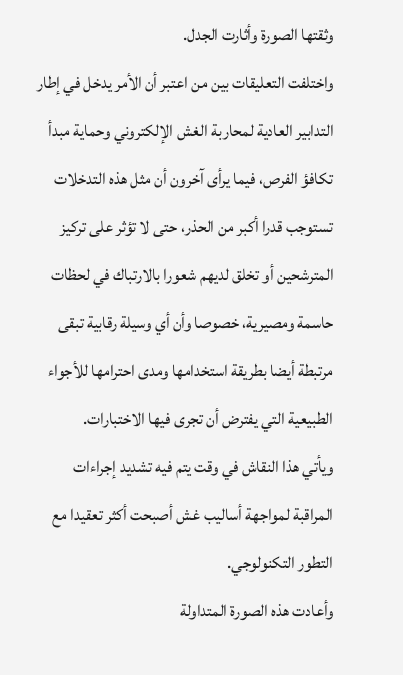وثقتها الصورة وأثارت الجدل.
واختلفت التعليقات بين من اعتبر أن الأمر يدخل في إطار التدابير العادية لمحاربة الغش الإلكتروني وحماية مبدأ تكافؤ الفرص، فيما يرأى آخرون أن مثل هذه التدخلات تستوجب قدرا أكبر من الحذر، حتى لا تؤثر على تركيز المترشحين أو تخلق لديهم شعورا بالارتباك في لحظات حاسمة ومصيرية، خصوصا وأن أي وسيلة رقابية تبقى مرتبطة أيضا بطريقة استخدامها ومدى احترامها للأجواء الطبيعية التي يفترض أن تجرى فيها الاختبارات.
ويأتي هذا النقاش في وقت يتم فيه تشديد إجراءات المراقبة لمواجهة أساليب غش أصبحت أكثر تعقيدا مع التطور التكنولوجي.
وأعادت هذه الصورة المتداولة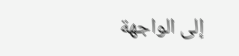إلى الواجهة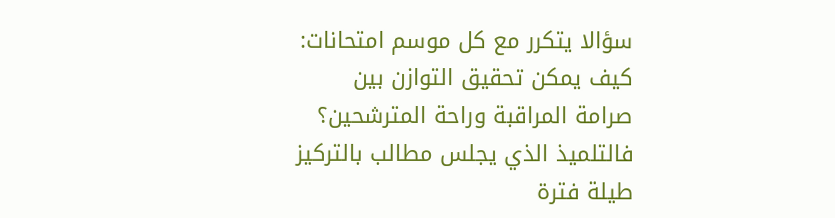سؤالا يتكرر مع كل موسم امتحانات: كيف يمكن تحقيق التوازن بين صرامة المراقبة وراحة المترشحين؟ فالتلميذ الذي يجلس مطالب بالتركيز طيلة فترة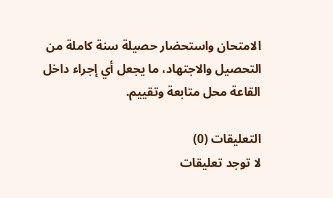الامتحان واستحضار حصيلة سنة كاملة من التحصيل والاجتهاد، ما يجعل أي إجراء داخل القاعة محل متابعة وتقييم.

التعليقات (0)
لا توجد تعليقات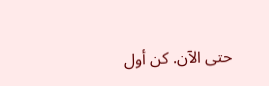حتى الآن. كن أول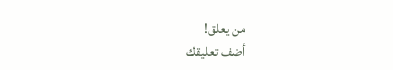من يعلق!
أضف تعليقك